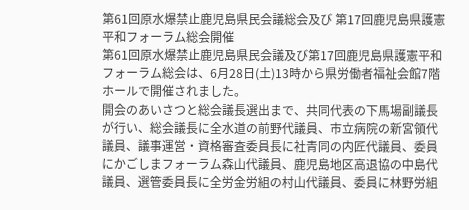第61回原水爆禁止鹿児島県民会議総会及び 第17回鹿児島県護憲平和フォーラム総会開催
第61回原水爆禁止鹿児島県民会議及び第17回鹿児島県護憲平和フォーラム総会は、6月28日(土)13時から県労働者福祉会館7階ホールで開催されました。
開会のあいさつと総会議長選出まで、共同代表の下馬場副議長が行い、総会議長に全水道の前野代議員、市立病院の新宮領代議員、議事運営・資格審査委員長に社青同の内匠代議員、委員にかごしまフォーラム森山代議員、鹿児島地区高退協の中島代議員、選管委員長に全労金労組の村山代議員、委員に林野労組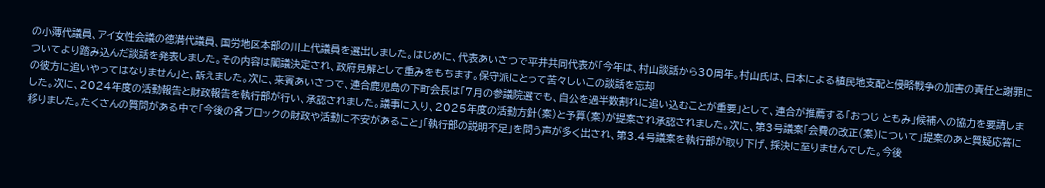の小薄代議員、アイ女性会議の徳満代議員、国労地区本部の川上代議員を選出しました。はじめに、代表あいさつで平井共同代表が「今年は、村山談話から30周年。村山氏は、日本による植民地支配と侵略戦争の加害の責任と謝罪についてより踏み込んだ談話を発表しました。その内容は閣議決定され、政府見解として重みをもちます。保守派にとって苦々しいこの談話を忘却
の彼方に追いやってはなりません」と、訴えました。次に、来賓あいさつで、連合鹿児島の下町会長は「7月の参議院選でも、自公を過半数割れに追い込むことが重要」として、連合が推薦する「おつじ ともみ」候補への協力を要請しました。次に、2024年度の活動報告と財政報告を執行部が行い、承認されました。議事に入り、2025年度の活動方針(案)と予算(案)が提案され承認されました。次に、第3号議案「会費の改正(案)について」提案のあと質疑応答に移りました。たくさんの質問がある中で「今後の各ブロックの財政や活動に不安があること」「執行部の説明不足」を問う声が多く出され、第3.4号議案を執行部が取り下げ、採決に至りませんでした。今後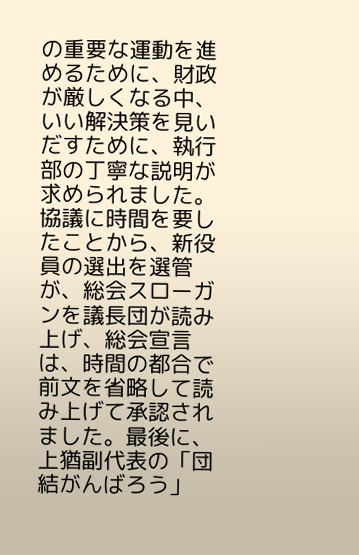の重要な運動を進めるために、財政が厳しくなる中、いい解決策を見いだすために、執行部の丁寧な説明が求められました。
協議に時間を要したことから、新役員の選出を選管が、総会スローガンを議長団が読み上げ、総会宣言は、時間の都合で前文を省略して読
み上げて承認されました。最後に、上猶副代表の「団結がんばろう」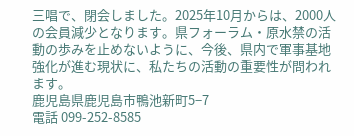三唱で、閉会しました。2025年10月からは、2000人の会員減少となります。県フォーラム・原水禁の活動の歩みを止めないように、今後、県内で軍事基地強化が進む現状に、私たちの活動の重要性が問われます。
鹿児島県鹿児島市鴨池新町5−7
電話 099-252-8585